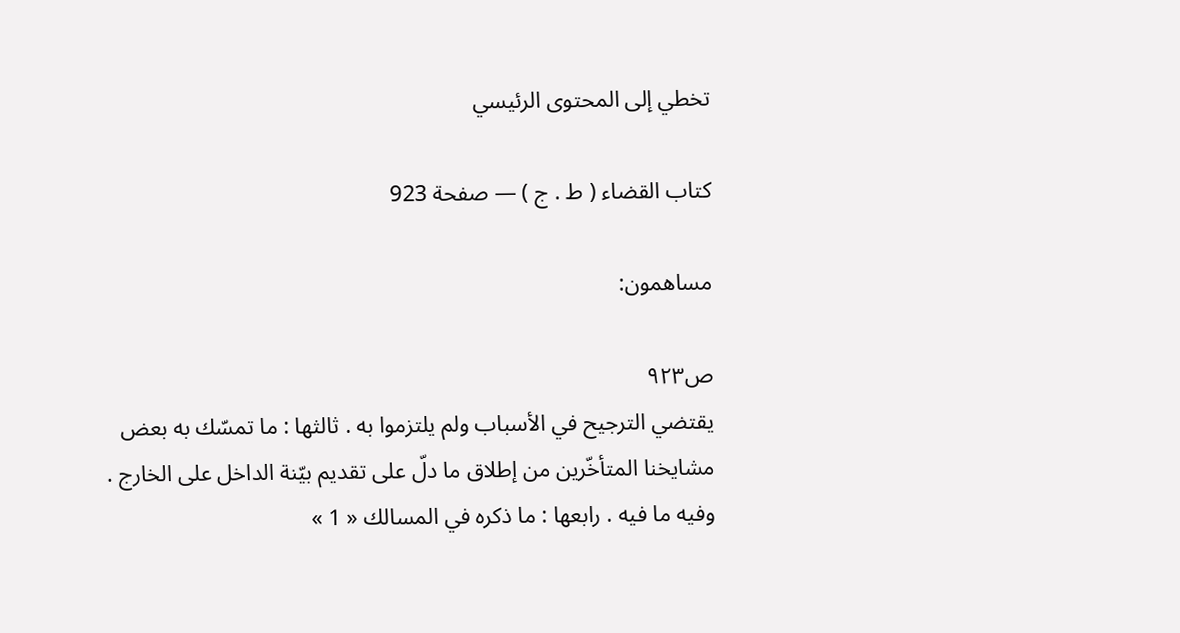تخطي إلى المحتوى الرئيسي

كتاب القضاء ( ط . ج ) — صفحة 923

مساهمون:

ص٩٢٣
يقتضي الترجيح في الأسباب ولم يلتزموا به . ثالثها : ما تمسّك به بعض مشايخنا المتأخّرين من إطلاق ما دلّ على تقديم بيّنة الداخل على الخارج . وفيه ما فيه . رابعها : ما ذكره في المسالك « 1 »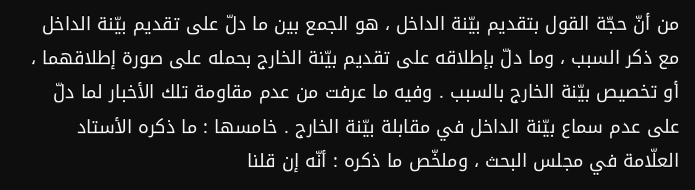من أنّ حجّة القول بتقديم بيّنة الداخل ، هو الجمع بين ما دلّ على تقديم بيّنة الداخل مع ذكر السبب ، وما دلّ بإطلاقه على تقديم بيّنة الخارج بحمله على صورة إطلاقهما ، أو تخصيص بيّنة الخارج بالسبب . وفيه ما عرفت من عدم مقاومة تلك الأخبار لما دلّ على عدم سماع بيّنة الداخل في مقابلة بيّنة الخارج . خامسها : ما ذكره الأستاد العلّامة في مجلس البحث ، وملخّص ما ذكره : أنّه إن قلنا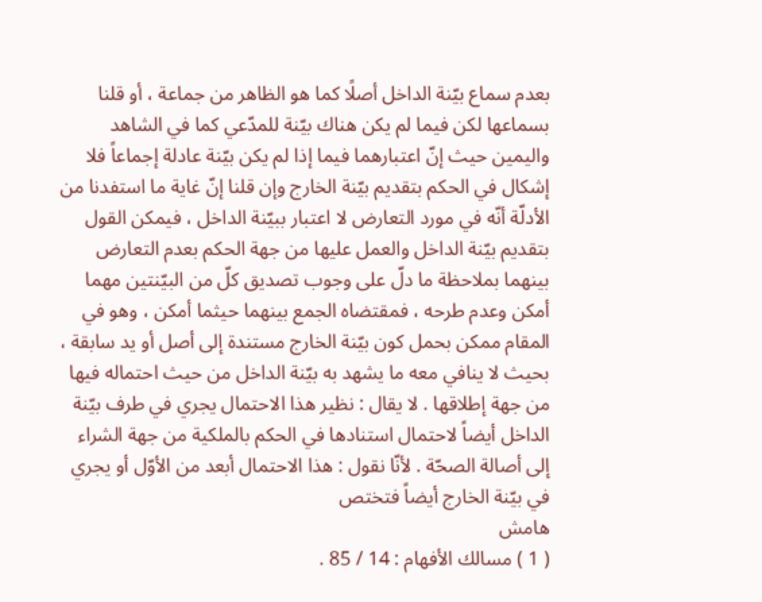بعدم سماع بيّنة الداخل أصلًا كما هو الظاهر من جماعة ، أو قلنا بسماعها لكن فيما لم يكن هناك بيّنة للمدّعي كما في الشاهد واليمين حيث إنّ اعتبارهما فيما إذا لم يكن بيّنة عادلة إجماعاً فلا إشكال في الحكم بتقديم بيّنة الخارج وإن قلنا إنّ غاية ما استفدنا من الأدلّة أنّه في مورد التعارض لا اعتبار ببيّنة الداخل ، فيمكن القول بتقديم بيّنة الداخل والعمل عليها من جهة الحكم بعدم التعارض بينهما بملاحظة ما دلّ على وجوب تصديق كلّ من البيّنتين مهما أمكن وعدم طرحه ، فمقتضاه الجمع بينهما حيثما أمكن ، وهو في المقام ممكن بحمل كون بيّنة الخارج مستندة إلى أصل أو يد سابقة ، بحيث لا ينافي معه ما يشهد به بيّنة الداخل من حيث احتماله فيها من جهة إطلاقها . لا يقال : نظير هذا الاحتمال يجري في طرف بيّنة الداخل أيضاً لاحتمال استنادها في الحكم بالملكية من جهة الشراء إلى أصالة الصحّة . لأنّا نقول : هذا الاحتمال أبعد من الأوّل أو يجري في بيّنة الخارج أيضاً فتختص
هامش
( 1 ) مسالك الأفهام : 14 / 85 .